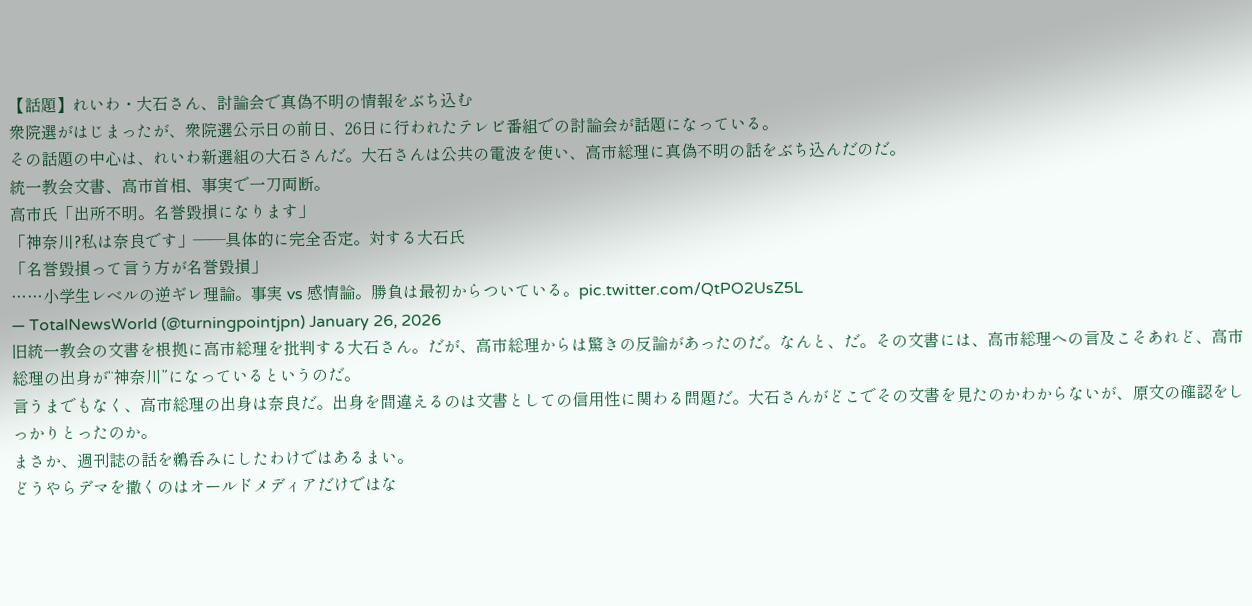【話題】れいわ・大石さん、討論会で真偽不明の情報をぶち込む
衆院選がはじまったが、衆院選公示日の前日、26日に行われたテレビ番組での討論会が話題になっている。
その話題の中心は、れいわ新選組の大石さんだ。大石さんは公共の電波を使い、高市総理に真偽不明の話をぶち込んだのだ。
統一教会文書、高市首相、事実で一刀両断。
高市氏「出所不明。名誉毀損になります」
「神奈川?私は奈良です」――具体的に完全否定。対する大石氏
「名誉毀損って言う方が名誉毀損」
……小学生レベルの逆ギレ理論。事実 vs 感情論。勝負は最初からついている。pic.twitter.com/QtPO2UsZ5L
— TotalNewsWorld (@turningpointjpn) January 26, 2026
旧統一教会の文書を根拠に高市総理を批判する大石さん。だが、高市総理からは驚きの反論があったのだ。なんと、だ。その文書には、高市総理への言及こそあれど、高市総理の出身が“神奈川”になっているというのだ。
言うまでもなく、高市総理の出身は奈良だ。出身を間違えるのは文書としての信用性に関わる問題だ。大石さんがどこでその文書を見たのかわからないが、原文の確認をしっかりとったのか。
まさか、週刊誌の話を鵜呑みにしたわけではあるまい。
どうやらデマを撒くのはオールドメディアだけではな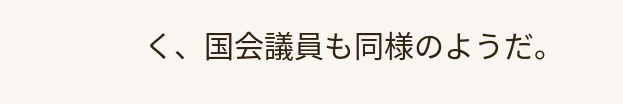く、国会議員も同様のようだ。